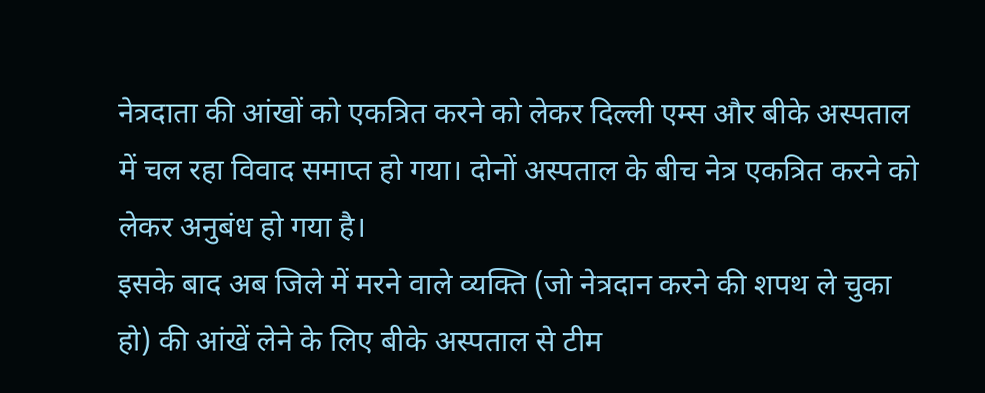नेत्रदाता की आंखों को एकत्रित करने को लेकर दिल्ली एम्स और बीके अस्पताल में चल रहा विवाद समाप्त हो गया। दोनों अस्पताल के बीच नेत्र एकत्रित करने को लेकर अनुबंध हो गया है।
इसके बाद अब जिले में मरने वाले व्यक्ति (जो नेत्रदान करने की शपथ ले चुका हो) की आंखें लेने के लिए बीके अस्पताल से टीम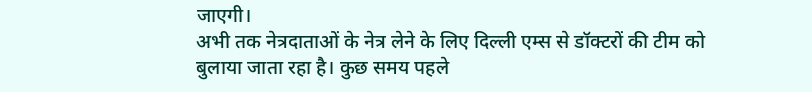जाएगी।
अभी तक नेत्रदाताओं के नेत्र लेने के लिए दिल्ली एम्स से डॉक्टरों की टीम को बुलाया जाता रहा है। कुछ समय पहले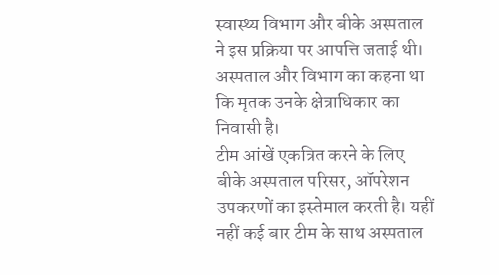स्वास्थ्य विभाग और बीके अस्पताल ने इस प्रक्रिया पर आपत्ति जताई थी। अस्पताल और विभाग का कहना था कि मृतक उनके क्षेत्राधिकार का निवासी है।
टीम आंखें एकत्रित करने के लिए बीके अस्पताल परिसर, ऑपरेशन उपकरणों का इस्तेमाल करती है। यहीं नहीं कई बार टीम के साथ अस्पताल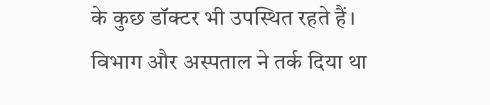के कुछ डॉक्टर भी उपस्थित रहते हैं।
विभाग और अस्पताल ने तर्क दिया था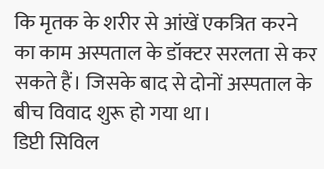कि मृतक के शरीर से आंखें एकत्रित करने का काम अस्पताल के डॉक्टर सरलता से कर सकते हैं। जिसके बाद से दोनों अस्पताल के बीच विवाद शुरू हो गया था।
डिप्टी सिविल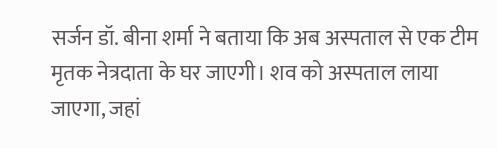सर्जन डॉ. बीना शर्मा ने बताया कि अब अस्पताल से एक टीम मृतक नेत्रदाता के घर जाएगी। शव को अस्पताल लाया जाएगा, जहां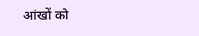आंखों को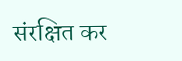संरक्षित कर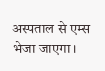अस्पताल से एम्स भेजा जाएगा।